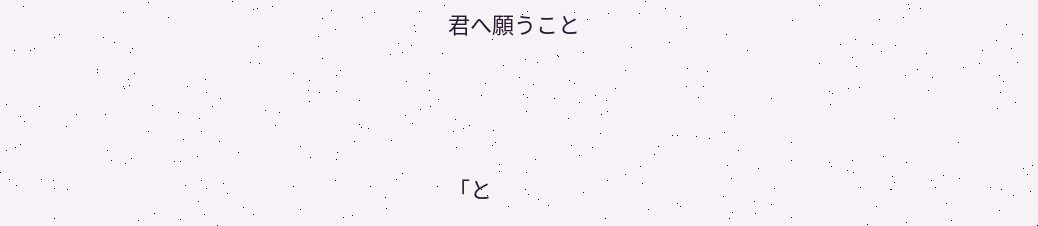君へ願うこと




「と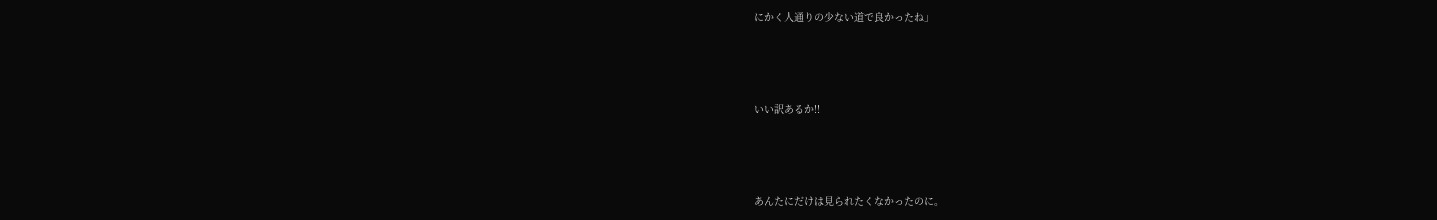にかく人通りの少ない道で良かったね」



いい訳あるか!!



あんたにだけは見られたくなかったのに。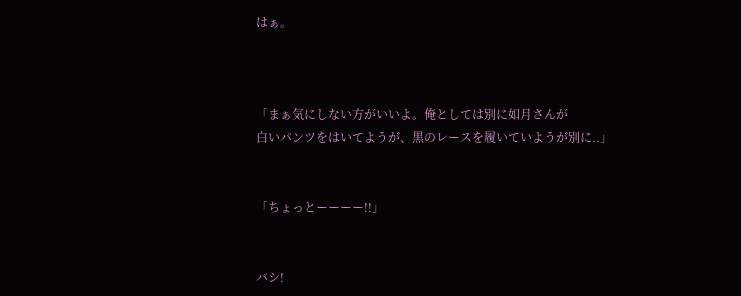はぁ。



「まぁ気にしない方がいいよ。俺としては別に如月さんが
白いパンツをはいてようが、黒のレースを履いていようが別に..」


「ちょっとーーーー!!」


バシ!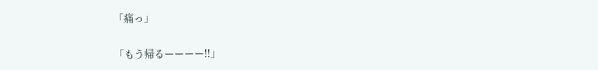「痛っ」

「もう帰るーーーー!!」